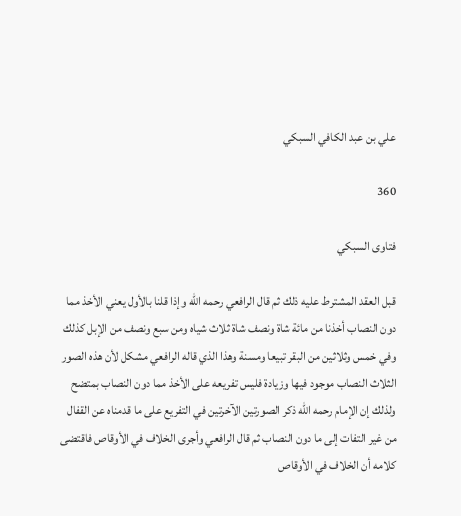علي بن عبد الكافي السبكي

360

فتاوى السبكي

قبل العقد المشترط عليه ذلك ثم قال الرافعي رحمه الله وإذا قلنا بالأول يعني الأخذ مما دون النصاب أخذنا من مائة شاة ونصف شاة ثلاث شياه ومن سبع ونصف من الإبل كذلك وفي خمس وثلاثين من البقر تبيعا ومسنة وهذا الذي قاله الرافعي مشكل لأن هذه الصور الثلاث النصاب موجود فيها وزيادة فليس تفريعه على الأخذ مما دون النصاب بمتضح ولذلك إن الإمام رحمه الله ذكر الصورتين الآخرتين في التفريع على ما قدمناه عن القفال من غير التفات إلى ما دون النصاب ثم قال الرافعي وأجرى الخلاف في الأوقاص فاقتضى كلامه أن الخلاف في الأوقاص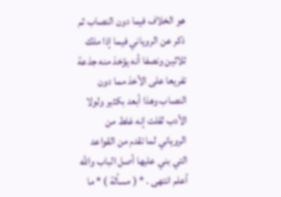هو الخلاف فيما دون النصاب ثم ذكر عن الروياني فيما إذا ملك ثلاثين ونصفا أنه يؤخذ منه جذعة تفريعا على الأخذ مما دون النصاب وهذا أبعد بكثير ولولا الأدب لقلت إنه غلط من الروياني لما تقدم من القواعد التي بني عليها أصل الباب والله أعلم انتهى . * ( مسألة ) * ما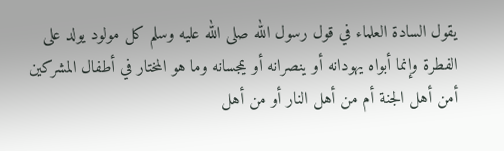يقول السادة العلماء في قول رسول الله صلى الله عليه وسلم كل مولود يولد على الفطرة وإنما أبواه يهودانه أو ينصرانه أو يمجسانه وما هو المختار في أطفال المشركين أمن أهل الجنة أم من أهل النار أو من أهل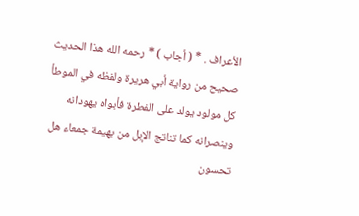الأعراف . * ( أجاب ) * رحمه الله هذا الحديث صحيح من رواية أبي هريرة ولفظه في الموطأ كل مولود يولد على الفطرة فأبواه يهودانه وينصرانه كما تناتج الإبل من بهيمة جمعاء هل تحسون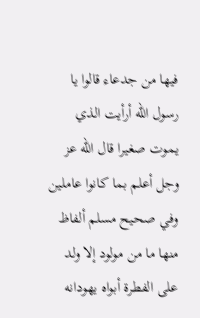فيها من جدعاء قالوا يا رسول الله أرأيت الذي يموت صغيرا قال الله عز وجل أعلم بما كانوا عاملين وفي صحيح مسلم ألفاظ منها ما من مولود إلا ولد على الفطرة أبواه يهودانه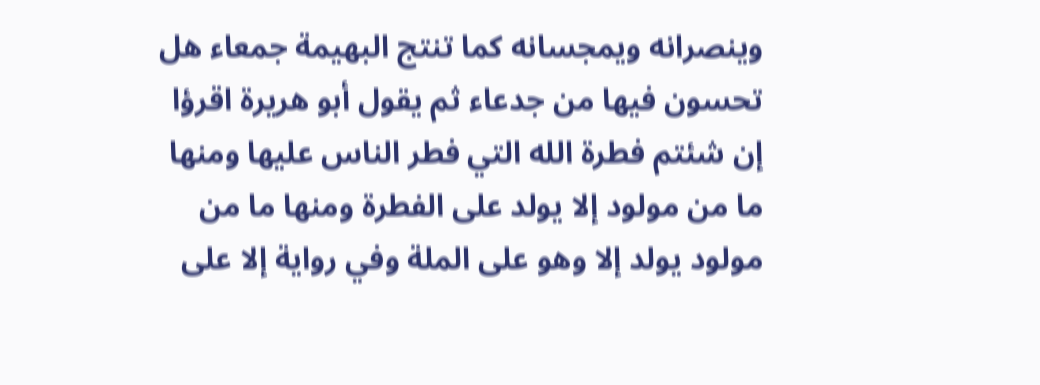وينصرانه ويمجسانه كما تنتج البهيمة جمعاء هل تحسون فيها من جدعاء ثم يقول أبو هريرة اقرؤا إن شئتم فطرة الله التي فطر الناس عليها ومنها ما من مولود إلا يولد على الفطرة ومنها ما من مولود يولد إلا وهو على الملة وفي رواية إلا على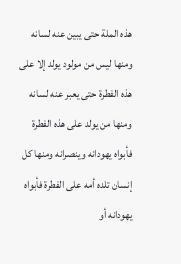هذه الملة حتى يبين عنه لسانه ومنها ليس من مولود يولد إلا على هذه الفطرة حتى يعبر عنه لسانه ومنها من يولد على هذه الفطرة فأبواه يهودانه وينصرانه ومنها كل إنسان تلده أمه على الفطرة فأبواه يهودانه أو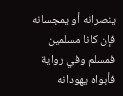ينصرانه أو يمجسانه فإن كانا مسلمين فمسلم وفي رواية فأبواه يهودانه